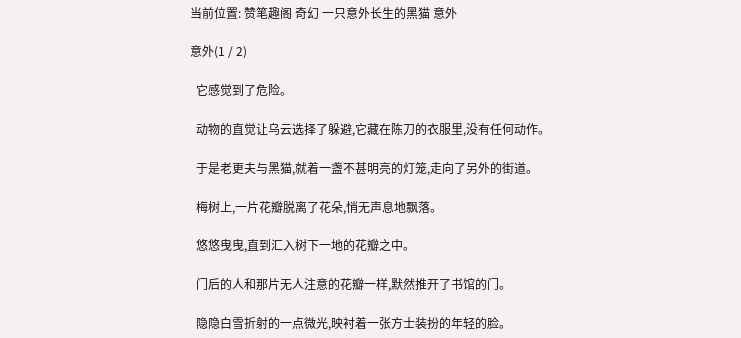当前位置: 赞笔趣阁 奇幻 一只意外长生的黑猫 意外

意外(1 / 2)

  它感觉到了危险。

  动物的直觉让乌云选择了躲避,它藏在陈刀的衣服里,没有任何动作。

  于是老更夫与黑猫,就着一盏不甚明亮的灯笼,走向了另外的街道。

  梅树上,一片花瓣脱离了花朵,悄无声息地飘落。

  悠悠曳曳,直到汇入树下一地的花瓣之中。

  门后的人和那片无人注意的花瓣一样,默然推开了书馆的门。

  隐隐白雪折射的一点微光,映衬着一张方士装扮的年轻的脸。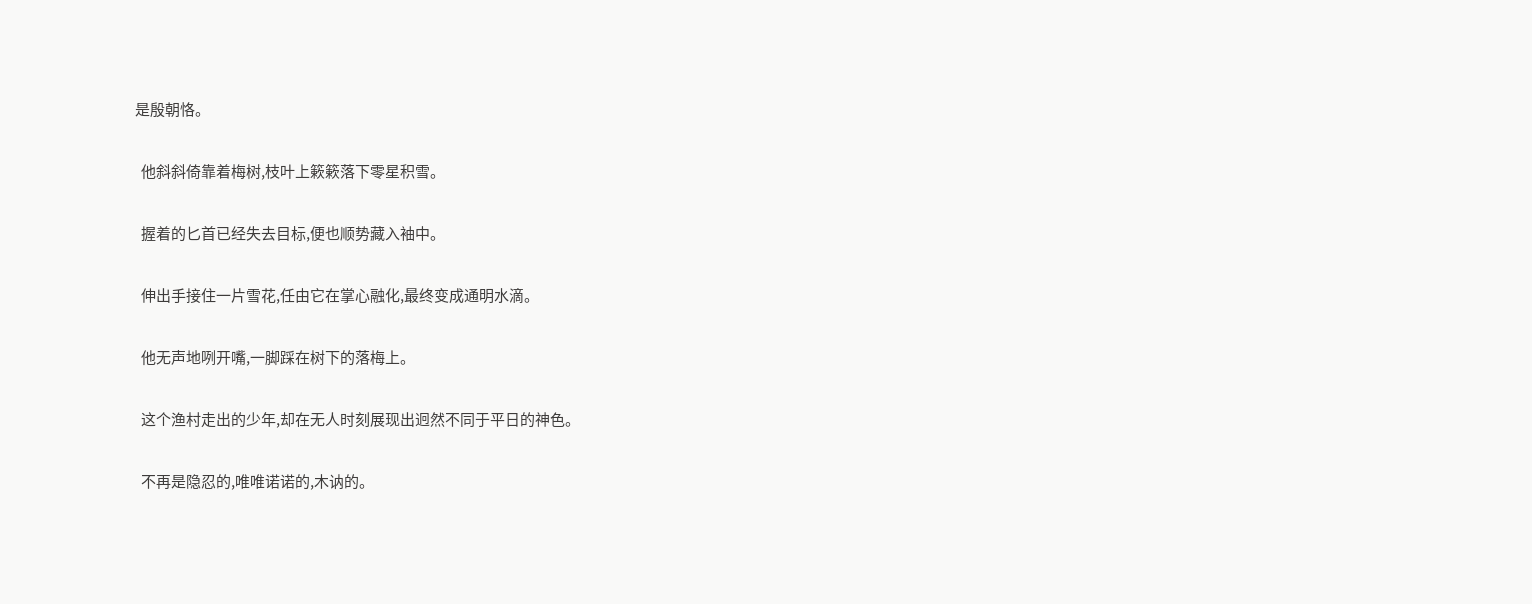是殷朝恪。

  他斜斜倚靠着梅树,枝叶上簌簌落下零星积雪。

  握着的匕首已经失去目标,便也顺势藏入袖中。

  伸出手接住一片雪花,任由它在掌心融化,最终变成通明水滴。

  他无声地咧开嘴,一脚踩在树下的落梅上。

  这个渔村走出的少年,却在无人时刻展现出迥然不同于平日的神色。

  不再是隐忍的,唯唯诺诺的,木讷的。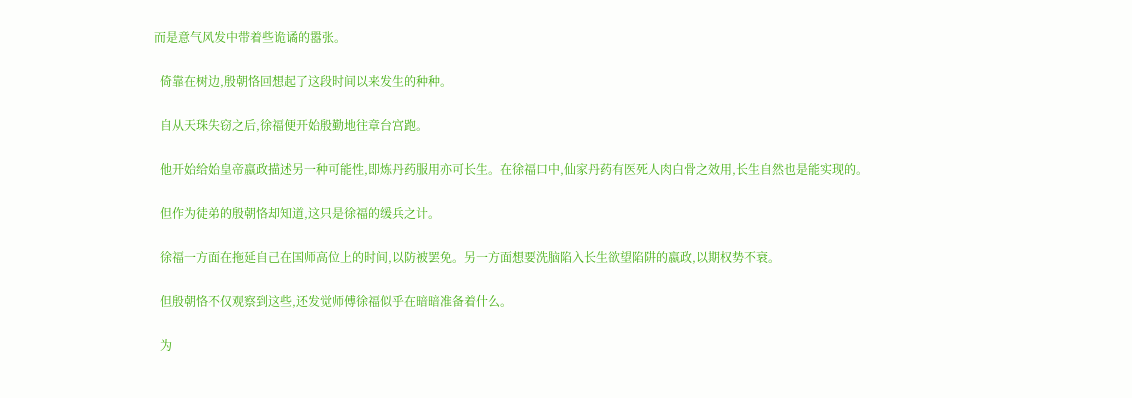而是意气风发中带着些诡谲的嚣张。

  倚靠在树边,殷朝恪回想起了这段时间以来发生的种种。

  自从天珠失窃之后,徐福便开始殷勤地往章台宫跑。

  他开始给始皇帝嬴政描述另一种可能性,即炼丹药服用亦可长生。在徐福口中,仙家丹药有医死人肉白骨之效用,长生自然也是能实现的。

  但作为徒弟的殷朝恪却知道,这只是徐福的缓兵之计。

  徐福一方面在拖延自己在国师高位上的时间,以防被罢免。另一方面想要洗脑陷入长生欲望陷阱的嬴政,以期权势不衰。

  但殷朝恪不仅观察到这些,还发觉师傅徐福似乎在暗暗准备着什么。

  为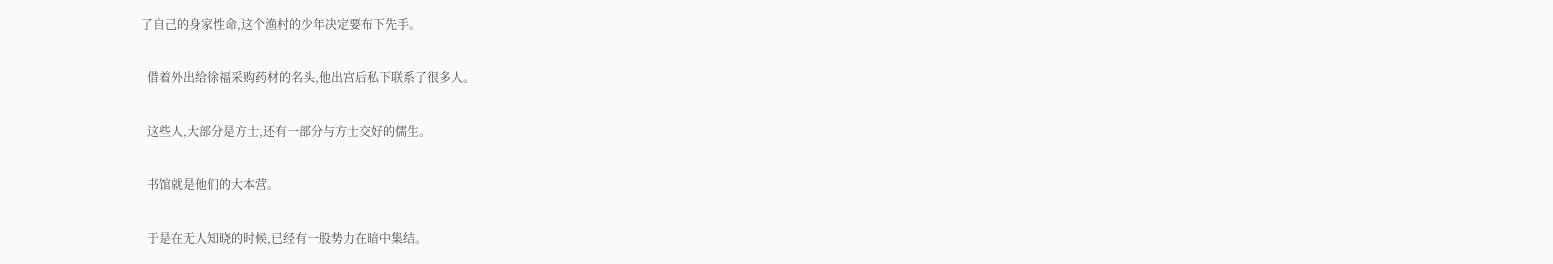了自己的身家性命,这个渔村的少年决定要布下先手。

  借着外出给徐福采购药材的名头,他出宫后私下联系了很多人。

  这些人,大部分是方士,还有一部分与方士交好的儒生。

  书馆就是他们的大本营。

  于是在无人知晓的时候,已经有一股势力在暗中集结。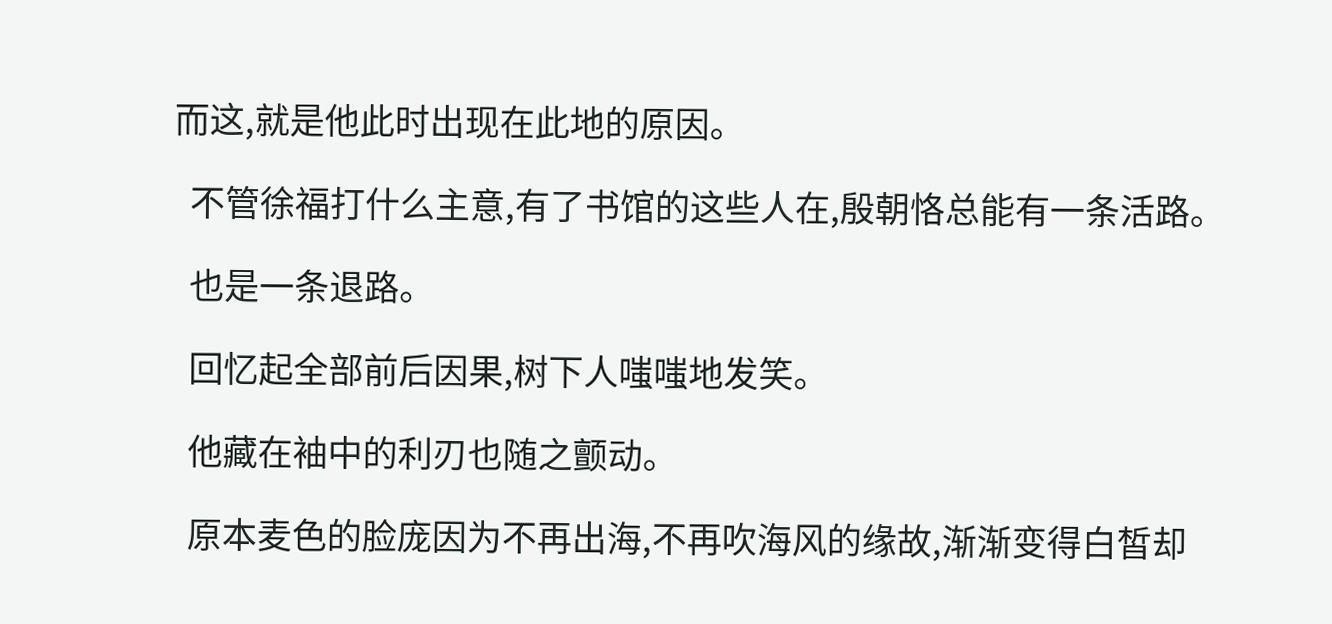而这,就是他此时出现在此地的原因。

  不管徐福打什么主意,有了书馆的这些人在,殷朝恪总能有一条活路。

  也是一条退路。

  回忆起全部前后因果,树下人嗤嗤地发笑。

  他藏在袖中的利刃也随之颤动。

  原本麦色的脸庞因为不再出海,不再吹海风的缘故,渐渐变得白皙却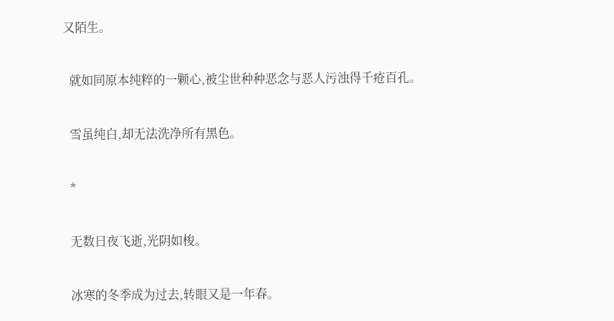又陌生。

  就如同原本纯粹的一颗心,被尘世种种恶念与恶人污浊得千疮百孔。

  雪虽纯白,却无法洗净所有黑色。

  *

  无数日夜飞逝,光阴如梭。

  冰寒的冬季成为过去,转眼又是一年春。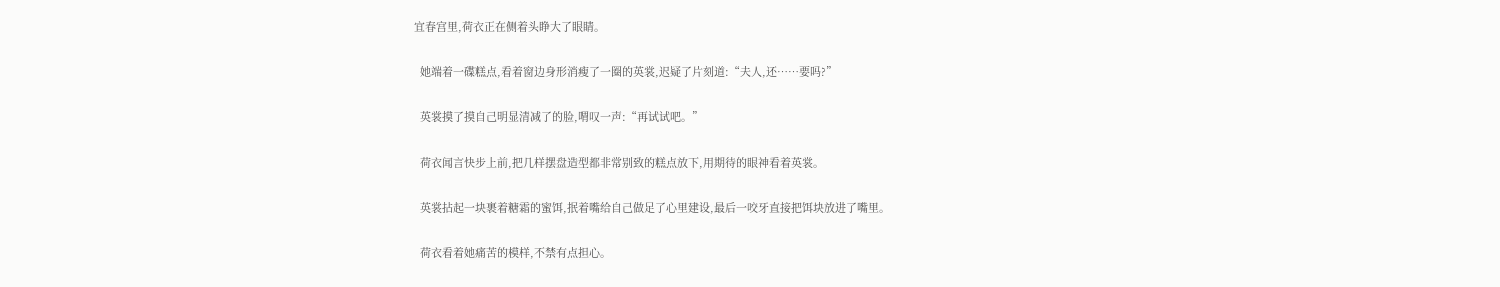宜春宫里,荷衣正在侧着头睁大了眼睛。

  她端着一碟糕点,看着窗边身形消瘦了一圈的英裳,迟疑了片刻道:“夫人,还……要吗?”

  英裳摸了摸自己明显清减了的脸,喟叹一声:“再试试吧。”

  荷衣闻言快步上前,把几样摆盘造型都非常别致的糕点放下,用期待的眼神看着英裳。

  英裳拈起一块裹着糖霜的蜜饵,抿着嘴给自己做足了心里建设,最后一咬牙直接把饵块放进了嘴里。

  荷衣看着她痛苦的模样,不禁有点担心。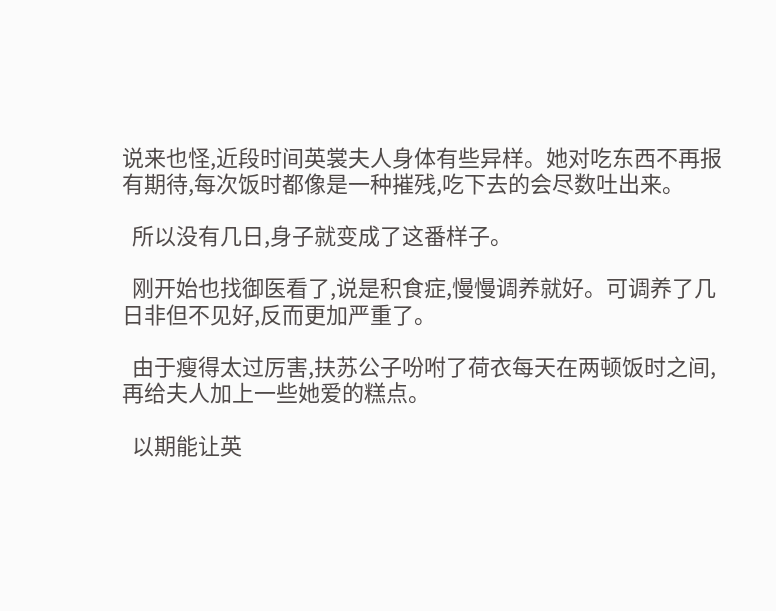说来也怪,近段时间英裳夫人身体有些异样。她对吃东西不再报有期待,每次饭时都像是一种摧残,吃下去的会尽数吐出来。

  所以没有几日,身子就变成了这番样子。

  刚开始也找御医看了,说是积食症,慢慢调养就好。可调养了几日非但不见好,反而更加严重了。

  由于瘦得太过厉害,扶苏公子吩咐了荷衣每天在两顿饭时之间,再给夫人加上一些她爱的糕点。

  以期能让英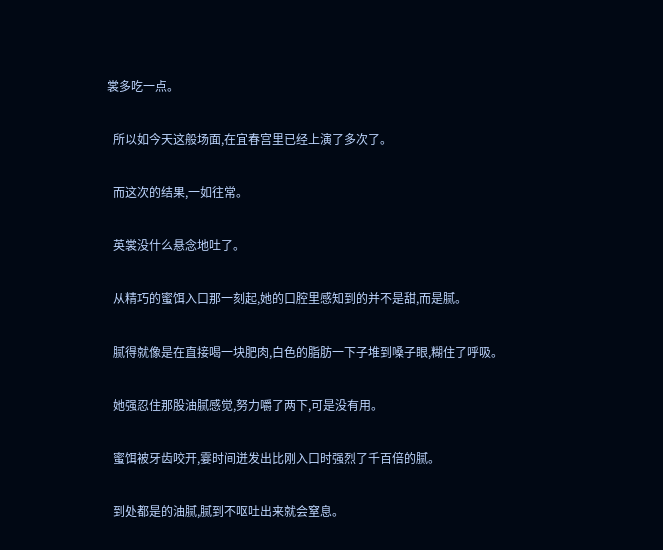裳多吃一点。

  所以如今天这般场面,在宜春宫里已经上演了多次了。

  而这次的结果,一如往常。

  英裳没什么悬念地吐了。

  从精巧的蜜饵入口那一刻起,她的口腔里感知到的并不是甜,而是腻。

  腻得就像是在直接喝一块肥肉,白色的脂肪一下子堆到嗓子眼,糊住了呼吸。

  她强忍住那股油腻感觉,努力嚼了两下,可是没有用。

  蜜饵被牙齿咬开,霎时间迸发出比刚入口时强烈了千百倍的腻。

  到处都是的油腻,腻到不呕吐出来就会窒息。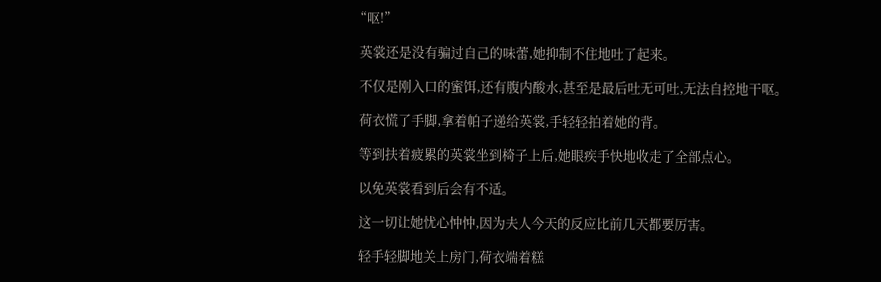“呕!”

  英裳还是没有骗过自己的味蕾,她抑制不住地吐了起来。

  不仅是刚入口的蜜饵,还有腹内酸水,甚至是最后吐无可吐,无法自控地干呕。

  荷衣慌了手脚,拿着帕子递给英裳,手轻轻拍着她的背。

  等到扶着疲累的英裳坐到椅子上后,她眼疾手快地收走了全部点心。

  以免英裳看到后会有不适。

  这一切让她忧心忡忡,因为夫人今天的反应比前几天都要厉害。

  轻手轻脚地关上房门,荷衣端着糕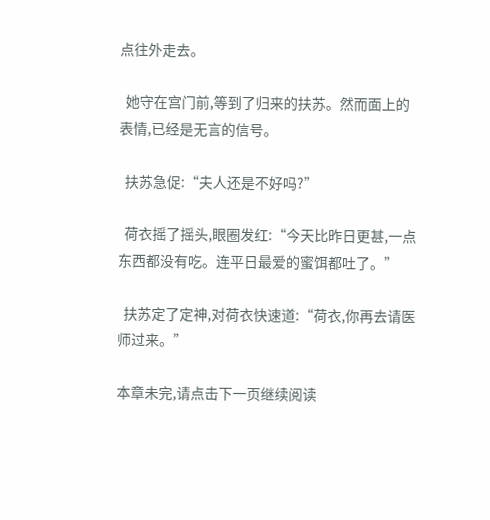点往外走去。

  她守在宫门前,等到了归来的扶苏。然而面上的表情,已经是无言的信号。

  扶苏急促:“夫人还是不好吗?”

  荷衣摇了摇头,眼圈发红:“今天比昨日更甚,一点东西都没有吃。连平日最爱的蜜饵都吐了。”

  扶苏定了定神,对荷衣快速道:“荷衣,你再去请医师过来。”

本章未完,请点击下一页继续阅读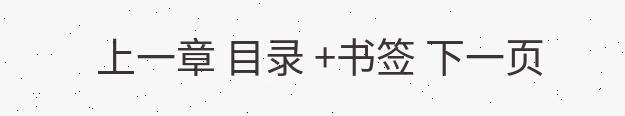上一章 目录 +书签 下一页